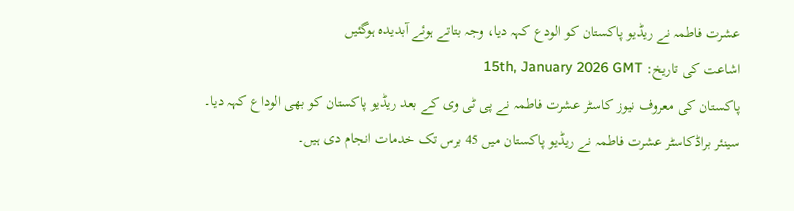عشرت فاطمہ نے ریڈیو پاکستان کو الودع کہہ دیا، وجہ بتاتے ہوئے آبدیدہ ہوگئیں
اشاعت کی تاریخ: 15th, January 2026 GMT
پاکستان کی معروف نیوز کاسٹر عشرت فاطمہ نے پی ٹی وی کے بعد ریڈیو پاکستان کو بھی الوداع کہہ دیا۔
سینئر براڈکاسٹر عشرت فاطمہ نے ریڈیو پاکستان میں 45 برس تک خدمات انجام دی ہیں۔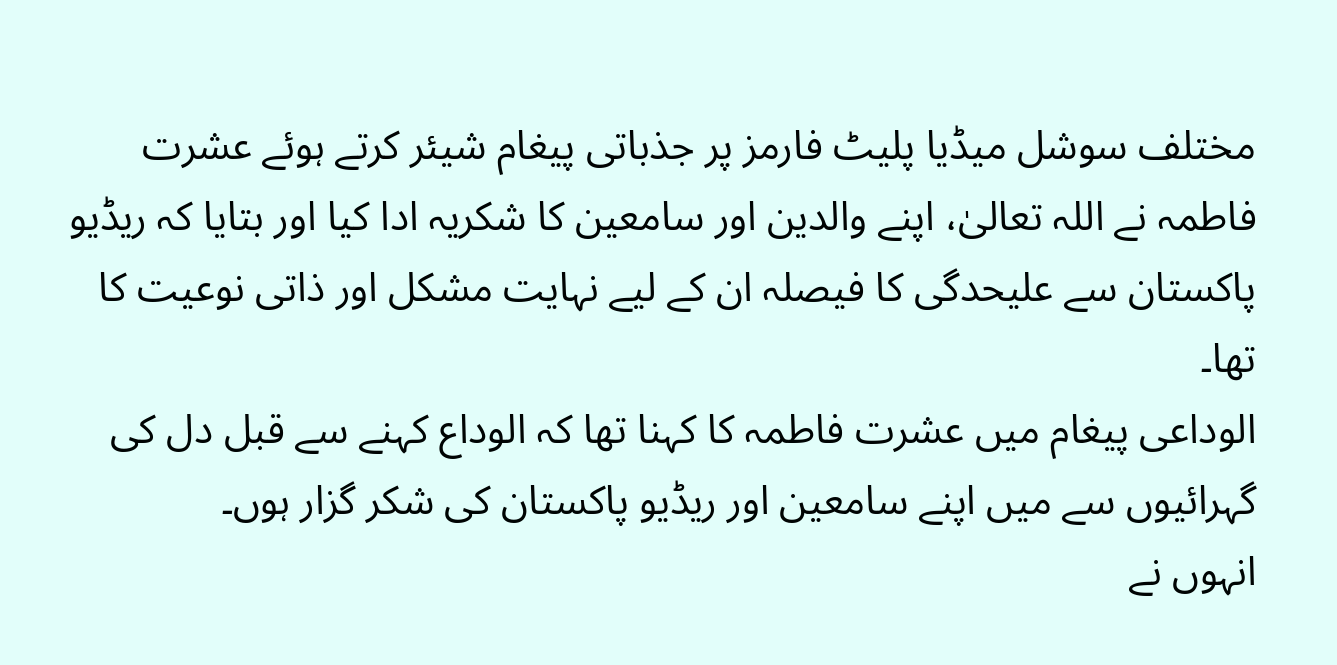مختلف سوشل میڈیا پلیٹ فارمز پر جذباتی پیغام شیئر کرتے ہوئے عشرت فاطمہ نے اللہ تعالیٰ، اپنے والدین اور سامعین کا شکریہ ادا کیا اور بتایا کہ ریڈیو پاکستان سے علیحدگی کا فیصلہ ان کے لیے نہایت مشکل اور ذاتی نوعیت کا تھا۔
الوداعی پیغام میں عشرت فاطمہ کا کہنا تھا کہ الوداع کہنے سے قبل دل کی گہرائیوں سے میں اپنے سامعین اور ریڈیو پاکستان کی شکر گزار ہوں۔
انہوں نے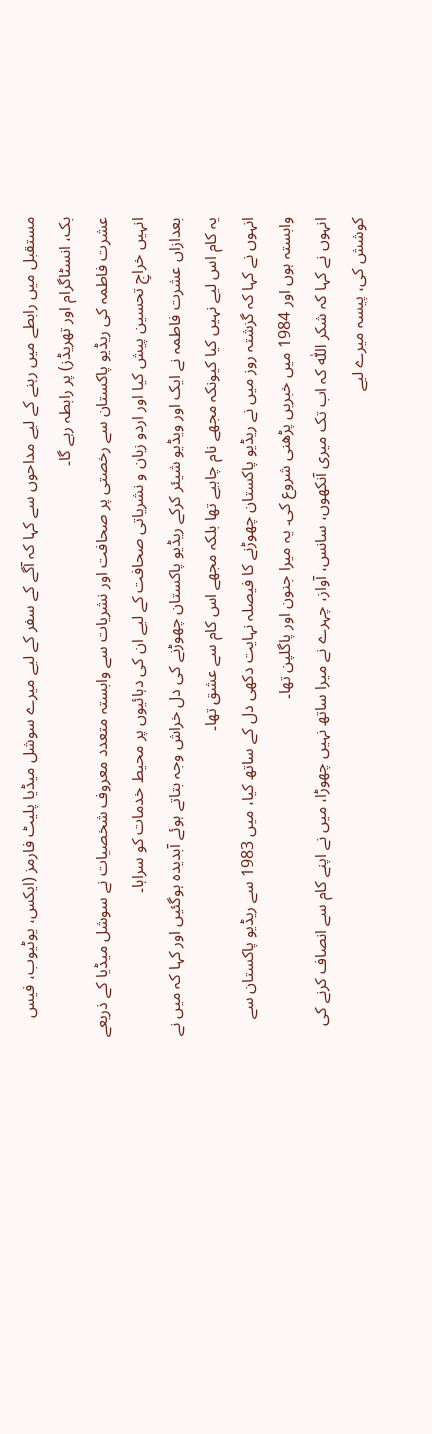مستقبل میں رابطے میں رہنے کے لیے مداحوں سے کہا کہ آگے کے سفر کے لیے میرے سوشل میڈیا پلیٹ فارمز (ایکس، یوٹیوب، فیس بک، انسٹاگرام اور تھریڈز) پر رابطہ رہے گا۔
عشرت فاطمہ کی ریڈیو پاکستان سے رخصتی پر صحافت اور نشریات سے وابستہ متعدد معروف شخصیات نے سوشل میڈیا کے ذریعے انہیں خراجِ تحسین پیش کیا اور اردو زبان و نشریاتی صحافت کے لیے ان کی دہائیوں پر محیط خدمات کو سراہا۔
بعدازاں عشرت فاطمہ نے ایک اور ویڈیو شیئر کرکے ریڈیو پاکستان چھوڑنے کی دل خراش وجہ بتاتے ہوئے آبدیدہ ہوگئیں اور کہا کہ میں نے یہ کام اس لیے نہیں کیا کیونکہ مجھے نام چاہیے تھا بلکہ مجھے اس کام سے عشق تھا۔
انہوں نے کہا کہ گزشتہ روز میں نے ریڈیو پاکستان چھوڑنے کا فیصلہ نہایت دکھی دل کے ساتھ کیا، میں 1983 سے ریڈیو پاکستان سے وابستہ ہوں اور 1984 میں خبریں پڑھنی شروع کی۔ یہ میرا جنون اور پاگلپن تھا۔
انہوں نے کہا کہ شکر اللّٰہ کہ اب تک میری آنکھوں، سانس، آواز، چہرے نے میرا ساتھ نہیں چھوڑا، میں نے اپنے کام سے انصاف کرنے کی کوشش کی، پیسہ میرے لیے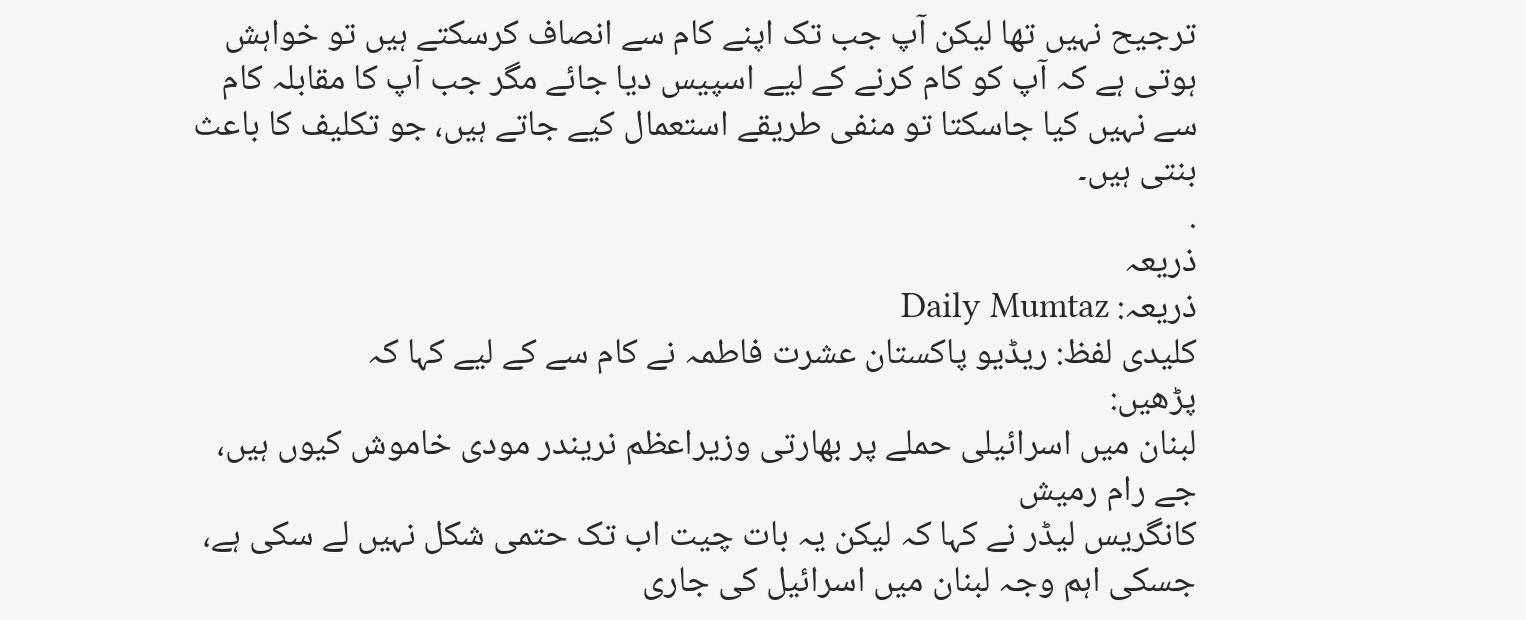ترجیح نہیں تھا لیکن آپ جب تک اپنے کام سے انصاف کرسکتے ہیں تو خواہش ہوتی ہے کہ آپ کو کام کرنے کے لیے اسپیس دیا جائے مگر جب آپ کا مقابلہ کام سے نہیں کیا جاسکتا تو منفی طریقے استعمال کیے جاتے ہیں، جو تکلیف کا باعث بنتی ہیں۔
.
ذریعہ
ذریعہ: Daily Mumtaz
کلیدی لفظ: ریڈیو پاکستان عشرت فاطمہ نے کام سے کے لیے کہا کہ
پڑھیں:
لبنان میں اسرائیلی حملے پر بھارتی وزیراعظم نریندر مودی خاموش کیوں ہیں، جے رام رمیش
کانگریس لیڈر نے کہا کہ لیکن یہ بات چیت اب تک حتمی شکل نہیں لے سکی ہے، جسکی اہم وجہ لبنان میں اسرائیل کی جاری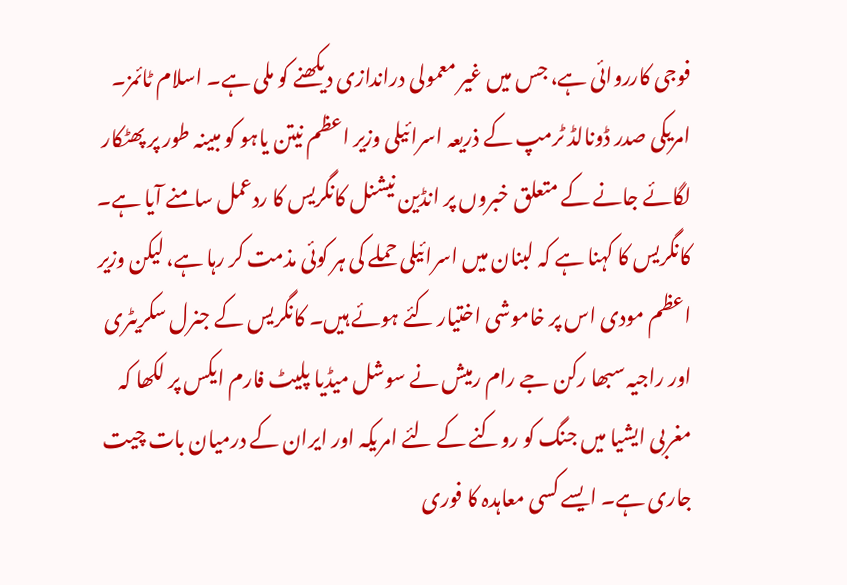فوجی کارروائی ہے، جس میں غیر معمولی دراندازی دیکھنے کو ملی ہے۔ اسلام ٹائمز۔ امریکی صدر ڈونالڈ ٹرمپ کے ذریعہ اسرائیلی وزیر اعظم نیتن یاہو کو مبینہ طور پر پھٹکار لگائے جانے کے متعلق خبروں پر انڈین نیشنل کانگریس کا ردعمل سامنے آیا ہے۔ کانگریس کا کہنا ہے کہ لبنان میں اسرائیلی حملے کی ہر کوئی مذمت کر رہا ہے، لیکن وزیر اعظم مودی اس پر خاموشی اختیار کئے ہوئے ہیں۔ کانگریس کے جنرل سکریٹری اور راجیہ سبھا رکن جے رام رمیش نے سوشل میڈیا پلیٹ فارم ایکس پر لکھا کہ مغربی ایشیا میں جنگ کو روکنے کے لئے امریکہ اور ایران کے درمیان بات چیت جاری ہے۔ ایسے کسی معاہدہ کا فوری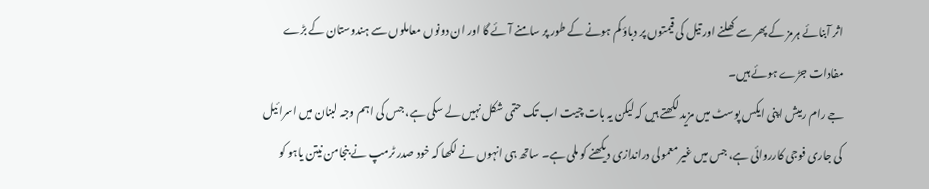اثر آبنائے ہرمز کے پھر سے کھلنے اور تیل کی قیمتوں پر دباؤ کم ہونے کے طور پر سامنے آئے گا اور ان دونوں معاملوں سے ہندوستان کے بڑے مفادات جڑے ہوئے ہیں۔
جے رام رمیش اپنی ایکس پوسٹ میں مزید لکھتے ہیں کہ لیکن یہ بات چیت اب تک حتمی شکل نہیں لے سکی ہے، جس کی اہم وجہ لبنان میں اسرائیل کی جاری فوجی کارروائی ہے، جس میں غیر معمولی دراندازی دیکھنے کو ملی ہے۔ ساتھ ہی انہوں نے لکھا کہ خود صدر ٹرمپ نے بنجامن نیتن یاہو کو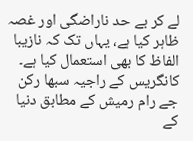لے کر بے حد ناراضگی اور غصہ ظاہر کیا ہے، یہاں تک کہ نازیبا الفاظ کا بھی استعمال کیا ہے۔ کانگریس کے راجیہ سبھا رکن جے رام رمیش کے مطابق دنیا کے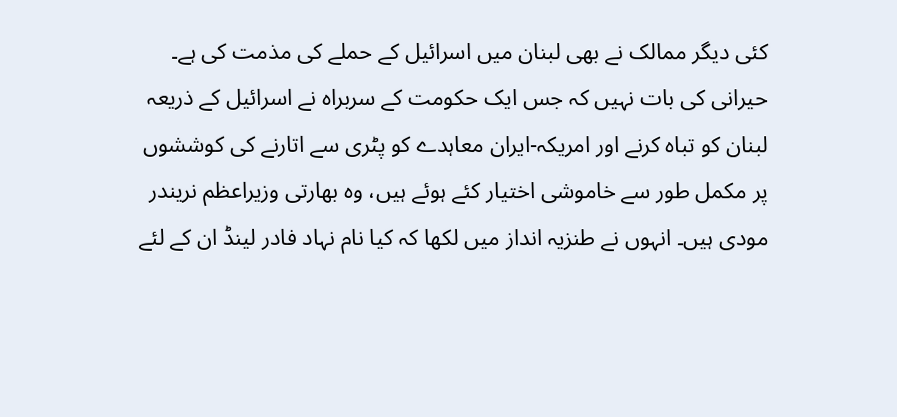کئی دیگر ممالک نے بھی لبنان میں اسرائیل کے حملے کی مذمت کی ہے۔
حیرانی کی بات نہیں کہ جس ایک حکومت کے سربراہ نے اسرائیل کے ذریعہ لبنان کو تباہ کرنے اور امریکہ-ایران معاہدے کو پٹری سے اتارنے کی کوششوں پر مکمل طور سے خاموشی اختیار کئے ہوئے ہیں، وہ بھارتی وزیراعظم نریندر مودی ہیں۔ انہوں نے طنزیہ انداز میں لکھا کہ کیا نام نہاد فادر لینڈ ان کے لئے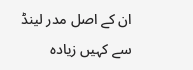ان کے اصل مدر لینڈ سے کہیں زیادہ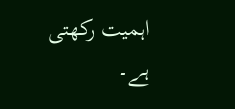اہمیت رکھتی ہے۔